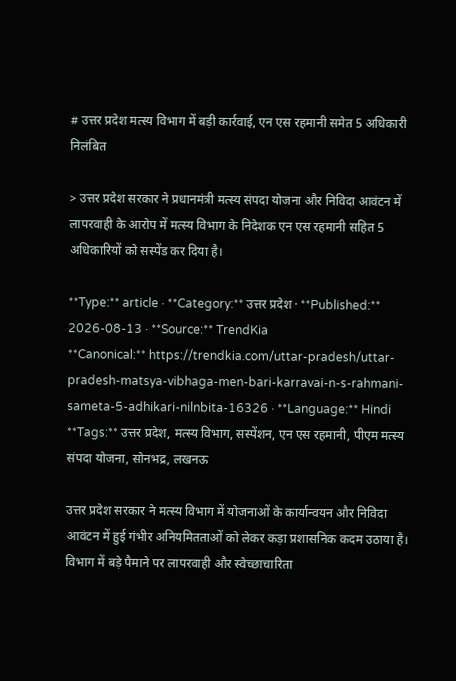# उत्तर प्रदेश मत्स्य विभाग में बड़ी कार्रवाई, एन एस रहमानी समेत 5 अधिकारी निलंबित

> उत्तर प्रदेश सरकार ने प्रधानमंत्री मत्स्य संपदा योजना और निविदा आवंटन में लापरवाही के आरोप में मत्स्य विभाग के निदेशक एन एस रहमानी सहित 5 अधिकारियों को सस्पेंड कर दिया है।

**Type:** article · **Category:** उत्तर प्रदेश · **Published:** 2026-08-13 · **Source:** TrendKia
**Canonical:** https://trendkia.com/uttar-pradesh/uttar-pradesh-matsya-vibhaga-men-bari-karravai-n-s-rahmani-sameta-5-adhikari-nilnbita-16326 · **Language:** Hindi
**Tags:** उत्तर प्रदेश, मत्स्य विभाग, सस्पेंशन, एन एस रहमानी, पीएम मत्स्य संपदा योजना, सोनभद्र, लखनऊ

उत्तर प्रदेश सरकार ने मत्स्य विभाग में योजनाओं के कार्यान्वयन और निविदा आवंटन में हुई गंभीर अनियमितताओं को लेकर कड़ा प्रशासनिक कदम उठाया है। विभाग में बड़े पैमाने पर लापरवाही और स्वेच्छाचारिता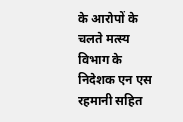के आरोपों के चलते मत्स्य विभाग के निदेशक एन एस रहमानी सहित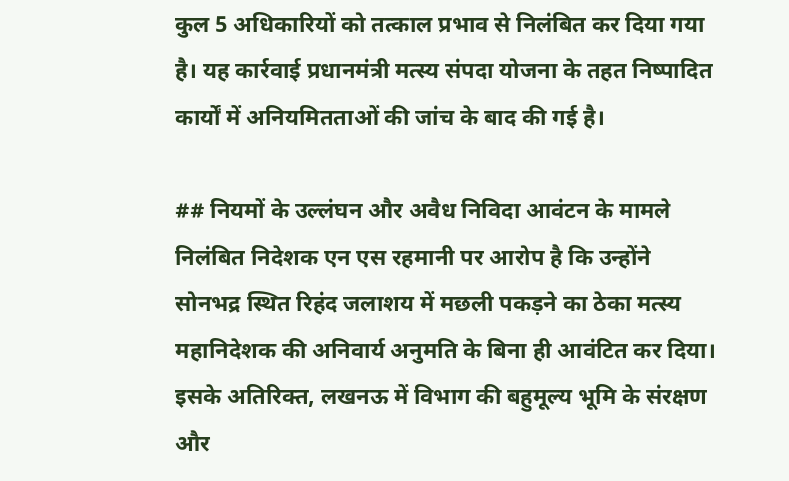कुल 5 अधिकारियों को तत्काल प्रभाव से निलंबित कर दिया गया है। यह कार्रवाई प्रधानमंत्री मत्स्य संपदा योजना के तहत निष्पादित कार्यों में अनियमितताओं की जांच के बाद की गई है।

## नियमों के उल्लंघन और अवैध निविदा आवंटन के मामले
निलंबित निदेशक एन एस रहमानी पर आरोप है कि उन्होंने सोनभद्र स्थित रिहंद जलाशय में मछली पकड़ने का ठेका मत्स्य महानिदेशक की अनिवार्य अनुमति के बिना ही आवंटित कर दिया। इसके अतिरिक्त, लखनऊ में विभाग की बहुमूल्य भूमि के संरक्षण और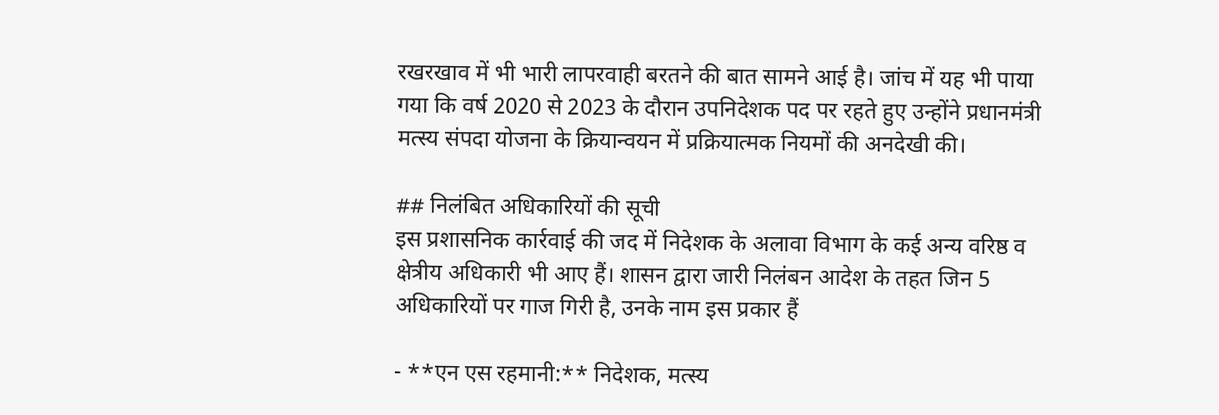रखरखाव में भी भारी लापरवाही बरतने की बात सामने आई है। जांच में यह भी पाया गया कि वर्ष 2020 से 2023 के दौरान उपनिदेशक पद पर रहते हुए उन्होंने प्रधानमंत्री मत्स्य संपदा योजना के क्रियान्वयन में प्रक्रियात्मक नियमों की अनदेखी की।

## निलंबित अधिकारियों की सूची
इस प्रशासनिक कार्रवाई की जद में निदेशक के अलावा विभाग के कई अन्य वरिष्ठ व क्षेत्रीय अधिकारी भी आए हैं। शासन द्वारा जारी निलंबन आदेश के तहत जिन 5 अधिकारियों पर गाज गिरी है, उनके नाम इस प्रकार हैं

- **एन एस रहमानी:** निदेशक, मत्स्य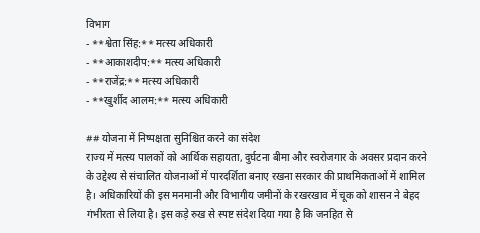विभाग
- **श्वेता सिंह:** मत्स्य अधिकारी
- **आकाशदीप:** मत्स्य अधिकारी
- **राजेंद्र:** मत्स्य अधिकारी
- **खुर्शीद आलम:** मत्स्य अधिकारी

## योजना में निष्पक्षता सुनिश्चित करने का संदेश
राज्य में मत्स्य पालकों को आर्थिक सहायता, दुर्घटना बीमा और स्वरोजगार के अवसर प्रदान करने के उद्देश्य से संचालित योजनाओं में पारदर्शिता बनाए रखना सरकार की प्राथमिकताओं में शामिल है। अधिकारियों की इस मनमानी और विभागीय जमीनों के रखरखाव में चूक को शासन ने बेहद गंभीरता से लिया है। इस कड़े रुख से स्पष्ट संदेश दिया गया है कि जनहित से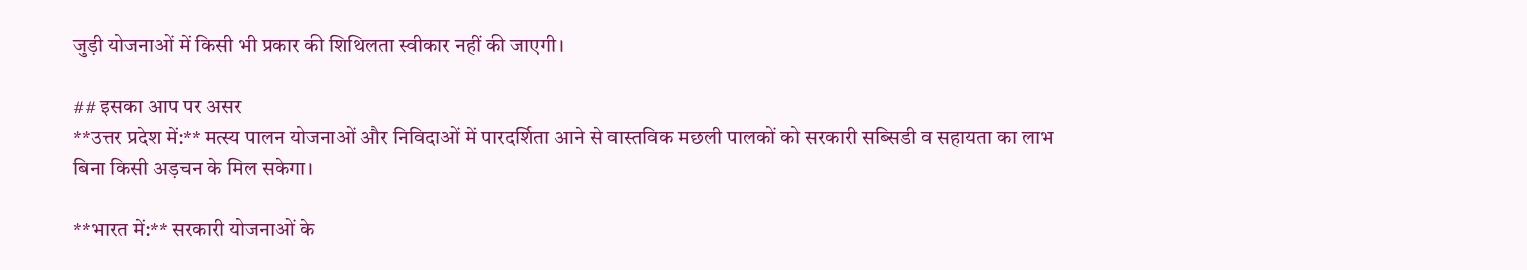जुड़ी योजनाओं में किसी भी प्रकार की शिथिलता स्वीकार नहीं की जाएगी।

## इसका आप पर असर
**उत्तर प्रदेश में:** मत्स्य पालन योजनाओं और निविदाओं में पारदर्शिता आने से वास्तविक मछली पालकों को सरकारी सब्सिडी व सहायता का लाभ बिना किसी अड़चन के मिल सकेगा।

**भारत में:** सरकारी योजनाओं के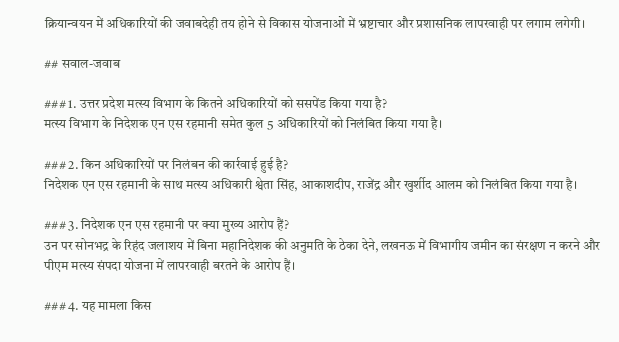क्रियान्वयन में अधिकारियों की जवाबदेही तय होने से विकास योजनाओं में भ्रष्टाचार और प्रशासनिक लापरवाही पर लगाम लगेगी।

## सवाल-जवाब

### 1. उत्तर प्रदेश मत्स्य विभाग के कितने अधिकारियों को ससपेंड किया गया है?
मत्स्य विभाग के निदेशक एन एस रहमानी समेत कुल 5 अधिकारियों को निलंबित किया गया है।

### 2. किन अधिकारियों पर निलंबन की कार्रवाई हुई है?
निदेशक एन एस रहमानी के साथ मत्स्य अधिकारी श्वेता सिंह, आकाशदीप, राजेंद्र और खुर्शीद आलम को निलंबित किया गया है।

### 3. निदेशक एन एस रहमानी पर क्या मुख्य आरोप हैं?
उन पर सोनभद्र के रिहंद जलाशय में बिना महानिदेशक की अनुमति के ठेका देने, लखनऊ में विभागीय जमीन का संरक्षण न करने और पीएम मत्स्य संपदा योजना में लापरवाही बरतने के आरोप हैं।

### 4. यह मामला किस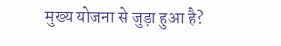मुख्य योजना से जुड़ा हुआ है?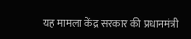यह मामला केंद्र सरकार की प्रधानमंत्री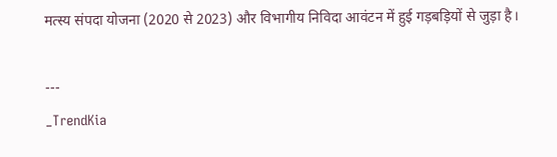मत्स्य संपदा योजना (2020 से 2023) और विभागीय निविदा आवंटन में हुई गड़बड़ियों से जुड़ा है।

---
_TrendKia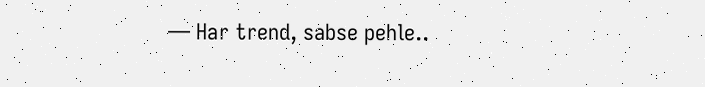— Har trend, sabse pehle..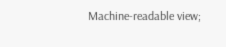Machine-readable view;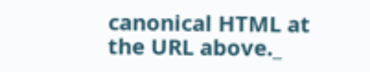canonical HTML at the URL above._